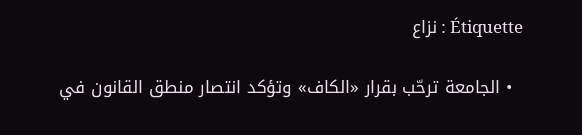Étiquette : نزاع

  • الجامعة ترحّب بقرار «الكاف» وتؤكد انتصار منطق القانون في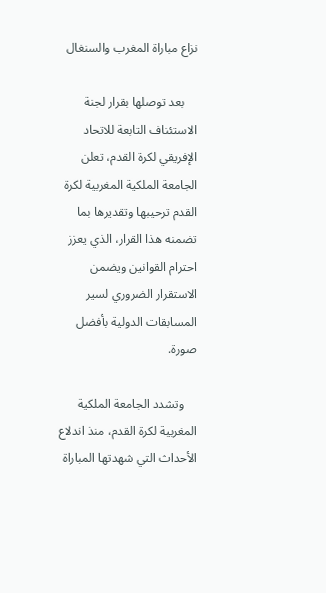نزاع مباراة المغرب والسنغال

    بعد توصلها بقرار لجنة الاستئناف التابعة للاتحاد الإفريقي لكرة القدم، تعلن الجامعة الملكية المغربية لكرة القدم ترحيبها وتقديرها بما تضمنه هذا القرار، الذي يعزز احترام القوانين ويضمن الاستقرار الضروري لسير المسابقات الدولية بأفضل صورة.

    وتشدد الجامعة الملكية المغربية لكرة القدم، منذ اندلاع الأحداث التي شهدتها المباراة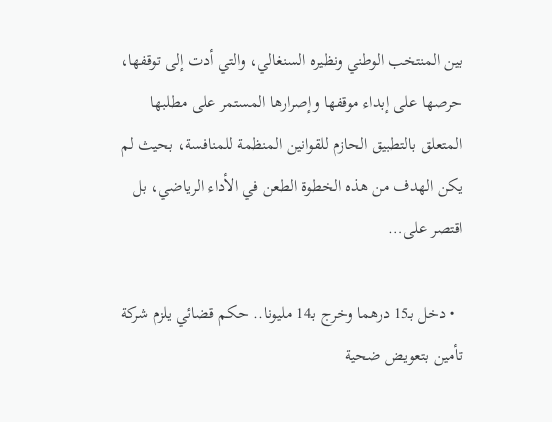بين المنتخب الوطني ونظيره السنغالي، والتي أدت إلى توقفها، حرصها على إبداء موقفها وإصرارها المستمر على مطلبها المتعلق بالتطبيق الحازم للقوانين المنظمة للمنافسة، بحيث لم يكن الهدف من هذه الخطوة الطعن في الأداء الرياضي، بل اقتصر على…

  • دخل بـ15 درهما وخرج بـ14 مليونا.. حكم قضائي يلزم شركة تأمين بتعويض ضحية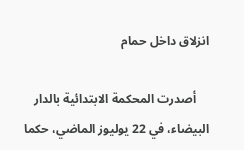انزلاق داخل حمام

    أصدرت المحكمة الابتدائية بالدار البيضاء، في 22 يوليوز الماضي، حكما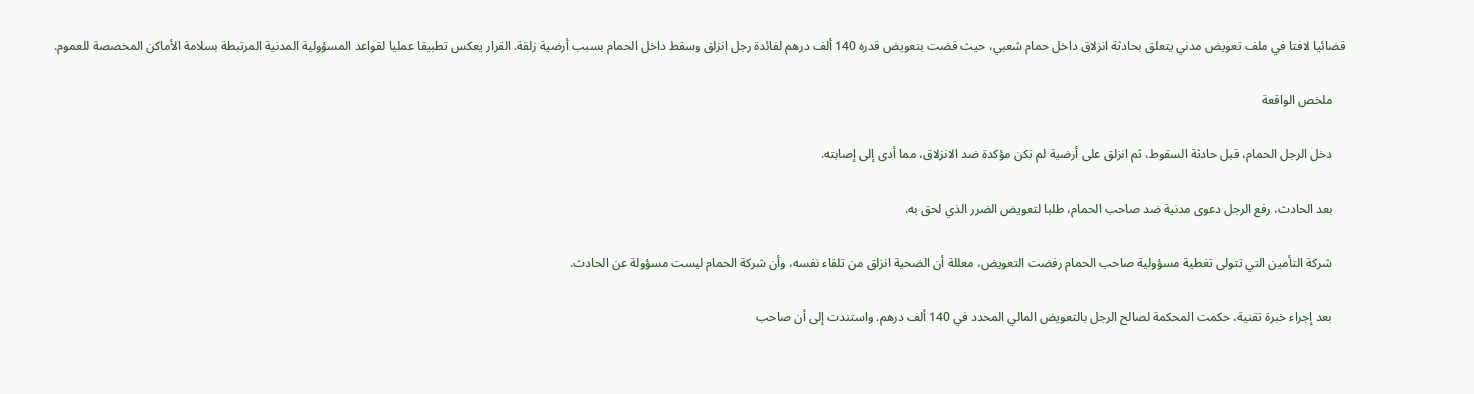قضائيا لافتا في ملف تعويض مدني يتعلق بحادثة انزلاق داخل حمام شعبي، حيث قضت بتعويض قدره 140 ألف درهم لفائدة رجل انزلق وسقط داخل الحمام بسبب أرضية زلقة. القرار يعكس تطبيقا عمليا لقواعد المسؤولية المدنية المرتبطة بسلامة الأماكن المخصصة للعموم.

    ملخص الواقعة

    دخل الرجل الحمام، قبل حادثة السقوط، ثم انزلق على أرضية لم تكن مؤكدة ضد الانزلاق، مما أدى إلى إصابته.

    بعد الحادث، رفع الرجل دعوى مدنية ضد صاحب الحمام، طلبا لتعويض الضرر الذي لحق به.

    شركة التأمين التي تتولى تغطية مسؤولية صاحب الحمام رفضت التعويض، معللة أن الضحية انزلق من تلقاء نفسه، وأن شركة الحمام ليست مسؤولة عن الحادث.

    بعد إجراء خبرة تقنية، حكمت المحكمة لصالح الرجل بالتعويض المالي المحدد في 140 ألف درهم. واستندت إلى أن صاحب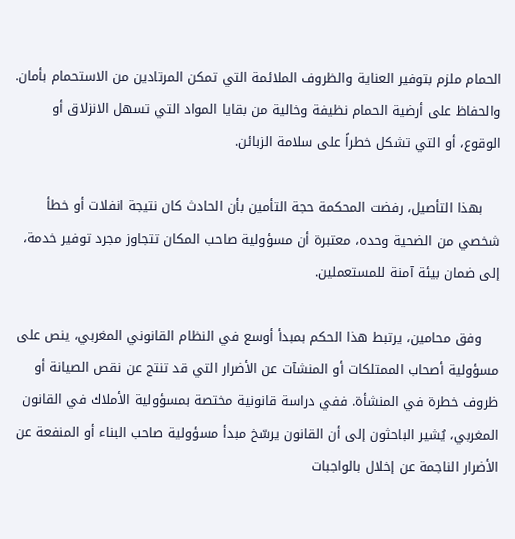الحمام ملزم بتوفير العناية والظروف الملائمة التي تمكن المرتادين من الاستحمام بأمان. والحفاظ على أرضية الحمام نظيفة وخالية من بقايا المواد التي تسهل الانزلاق أو الوقوع، أو التي تشكل خطراً على سلامة الزبائن.

    بهذا التأصيل، رفضت المحكمة حجة التأمين بأن الحادث كان نتيجة انفلات أو خطأ شخصي من الضحية وحده، معتبرة أن مسؤولية صاحب المكان تتجاوز مجرد توفير خدمة، إلى ضمان بيئة آمنة للمستعملين.

    وفق محامين، يرتبط هذا الحكم بمبدأ أوسع في النظام القانوني المغربي، ينص على مسؤولية أصحاب الممتلكات أو المنشآت عن الأضرار التي قد تنتج عن نقص الصيانة أو ظروف خطرة في المنشأة. ففي دراسة قانونية مختصة بمسؤولية الأملاك في القانون المغربي، يُشير الباحثون إلى أن القانون يرسّخ مبدأ مسؤولية صاحب البناء أو المنفعة عن الأضرار الناجمة عن إخلال بالواجبات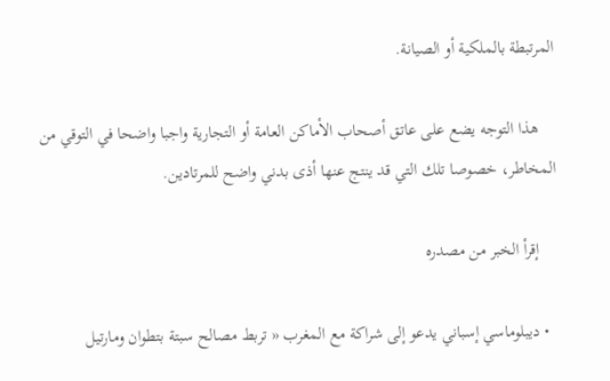المرتبطة بالملكية أو الصيانة.

    هذا التوجه يضع على عاتق أصحاب الأماكن العامة أو التجارية واجبا واضحا في التوقي من المخاطر، خصوصا تلك التي قد ينتج عنها أذى بدني واضح للمرتادين.

    إقرأ الخبر من مصدره

  • ديبلوماسي إسباني يدعو إلى شراكة مع المغرب « تربط مصالح سبتة بتطوان ومارتيل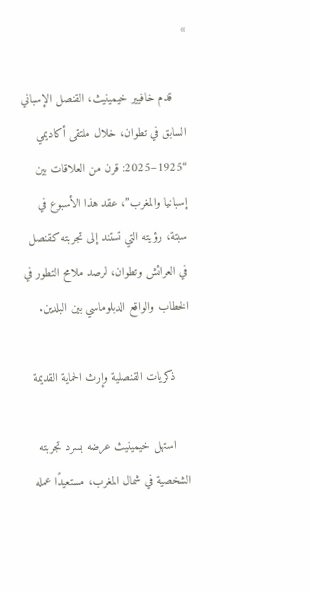»

    قدم خافيير خيمينيث، القنصل الإسباني السابق في تطوان، خلال ملتقى أكاديمي “1925–2025: قرن من العلاقات بين إسبانيا والمغرب”، عقد هذا الأسبوع في سبتة، رؤيته التي تستند إلى تجربته كقنصل في العرائش وتطوان، لرصد ملامح التطور في الخطاب والواقع الدبلوماسي بين البلدين.

    ذكريات القنصلية وإرث الحماية القديمة

    استهل خيمينيث عرضه بسرد تجربته الشخصية في شمال المغرب، مستعيدًا عمله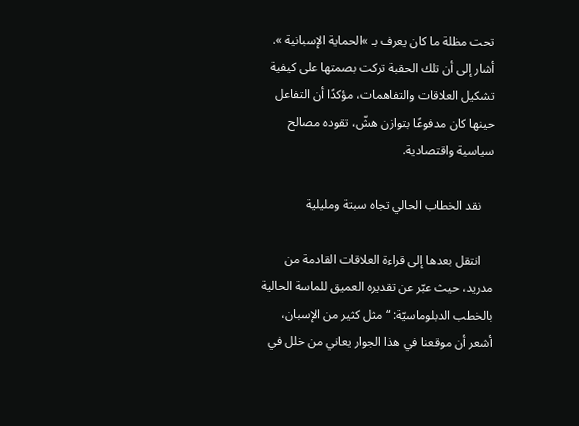تحت مظلة ما كان يعرف بـ »الحماية الإسبانية ». أشار إلى أن تلك الحقبة تركت بصمتها على كيفية تشكيل العلاقات والتفاهمات، مؤكدًا أن التفاعل حينها كان مدفوعًا بتوازن هشّ، تقوده مصالح سياسية واقتصادية.

    نقد الخطاب الحالي تجاه سبتة ومليلية

    انتقل بعدها إلى قراءة العلاقات القادمة من مدريد، حيث عبّر عن تقديره العميق للماسة الحالية بالخطب الدبلوماسيّة: “مثل كثير من الإسبان، أشعر أن موقعنا في هذا الجوار يعاني من خلل في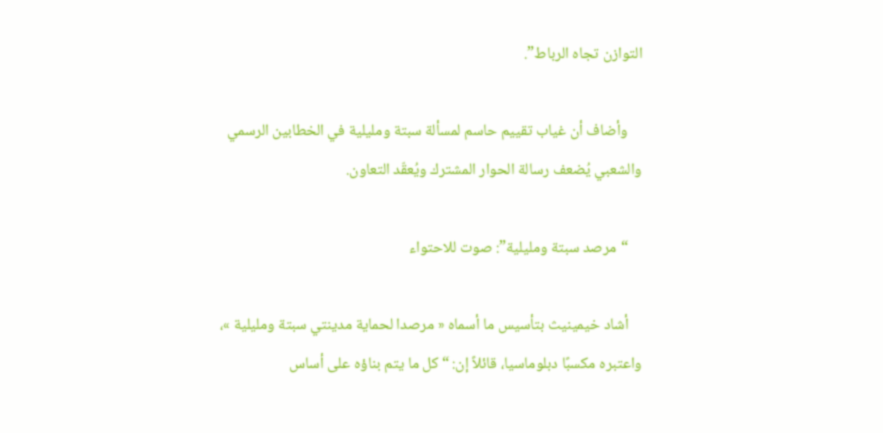التوازن تجاه الرباط”.

    وأضاف أن غياب تقييم حاسم لمسألة سبتة ومليلية في الخطابين الرسمي والشعبي يُضعف رسالة الحوار المشترك ويُعقّد التعاون.

    “مرصد سبتة ومليلية”: صوت للاحتواء

    أشاد خيمينيث بتأسيس ما أسماه « مرصدا لحماية مدينتي سبتة ومليلية »، واعتبره مكسبًا دبلوماسيا، قائلاً إن: “كل ما يتم بناؤه على أساس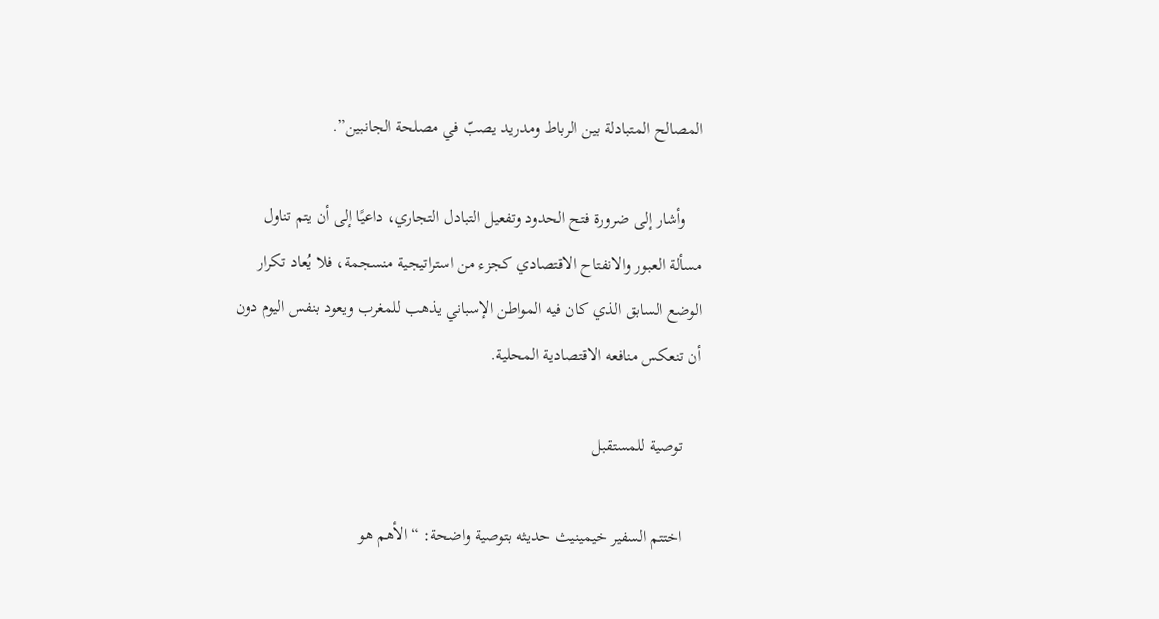المصالح المتبادلة بين الرباط ومدريد يصبّ في مصلحة الجانبين”.

    وأشار إلى ضرورة فتح الحدود وتفعيل التبادل التجاري، داعيًا إلى أن يتم تناول مسألة العبور والانفتاح الاقتصادي كجزء من استراتيجية منسجمة، فلا يُعاد تكرار الوضع السابق الذي كان فيه المواطن الإسباني يذهب للمغرب ويعود بنفس اليوم دون أن تنعكس منافعه الاقتصادية المحلية.

    توصية للمستقبل

    اختتم السفير خيمينيث حديثه بتوصية واضحة: “الأهم هو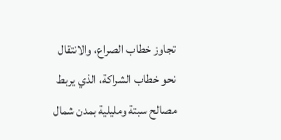تجاوز خطاب الصراع، والانتقال نحو خطاب الشراكة، الذي يربط مصالح سبتة ومليلية بمدن شمال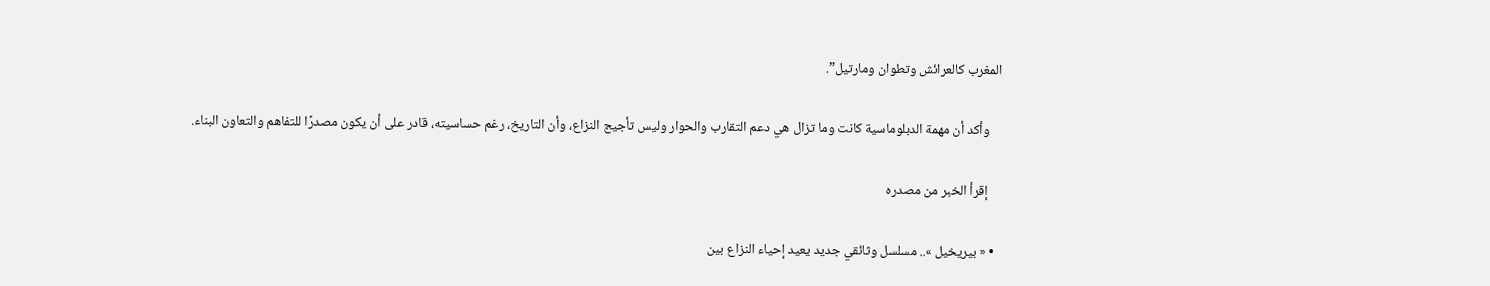المغرب كالعرائش وتطوان ومارتيل”.

    وأكد أن مهمة الدبلوماسية كانت وما تزال هي دعم التقارب والحوار وليس تأجيج النزاع، وأن التاريخ، رغم حساسيته، قادر على أن يكون مصدرًا للتفاهم والتعاون البناء.

    إقرأ الخبر من مصدره

  • « بيريخيل ».. مسلسل وثائقي جديد يعيد إحياء النزاع بين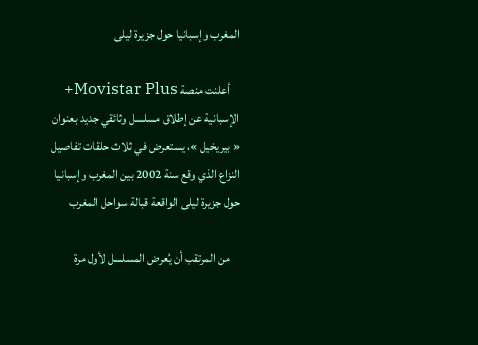المغرب وإسبانيا حول جزيرة ليلى

    أعلنت منصة Movistar Plus+ الإسبانية عن إطلاق مسلسل وثائقي جديد بعنوان « بيريخيل »، يستعرض في ثلاث حلقات تفاصيل النزاع الذي وقع سنة 2002 بين المغرب وإسبانيا حول جزيرة ليلى الواقعة قبالة سواحل المغرب

    من المرتقب أن يُعرض المسلسل لأول مرة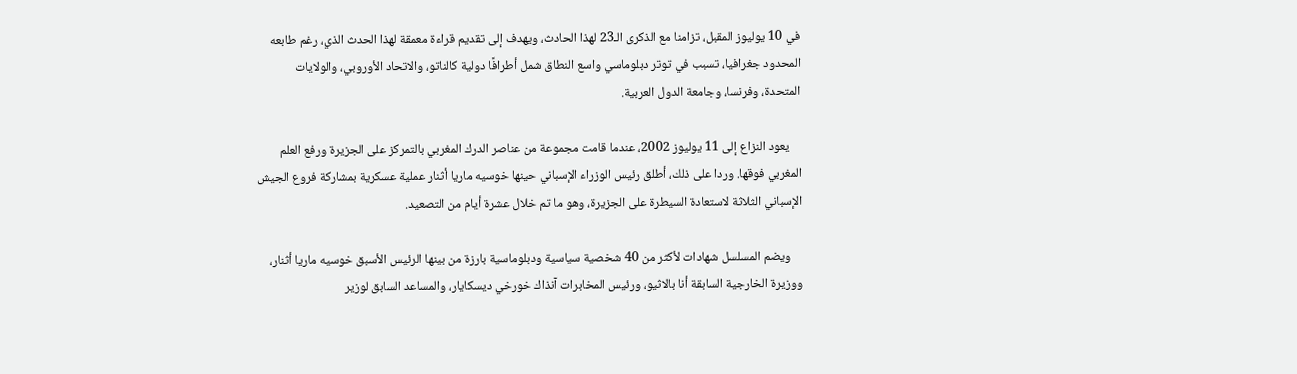في 10 يوليوز المقبل، تزامنا مع الذكرى الـ23 لهذا الحادث، ويهدف إلى تقديم قراءة معمقة لهذا الحدث الذي، رغم طابعه المحدود جغرافيا، تسبب في توتر دبلوماسي واسع النطاق شمل أطرافًا دولية كالناتو، والاتحاد الأوروبي، والولايات المتحدة، وفرنسا، وجامعة الدول العربية.

    يعود النزاع إلى 11 يوليوز 2002، عندما قامت مجموعة من عناصر الدرك المغربي بالتمركز على الجزيرة ورفع العلم المغربي فوقها. وردا على ذلك، أطلق رئيس الوزراء الإسباني حينها خوسيه ماريا أثنار عملية عسكرية بمشاركة فروع الجيش الإسباني الثلاثة لاستعادة السيطرة على الجزيرة، وهو ما تم خلال عشرة أيام من التصعيد.

    ويضم المسلسل شهادات لأكثر من 40 شخصية سياسية ودبلوماسية بارزة من بينها الرئيس الأسبق خوسيه ماريا أثنار، ووزيرة الخارجية السابقة أنا بالاثيو، ورئيس المخابرات آنذاك خورخي ديسكايار، والمساعد السابق لوزير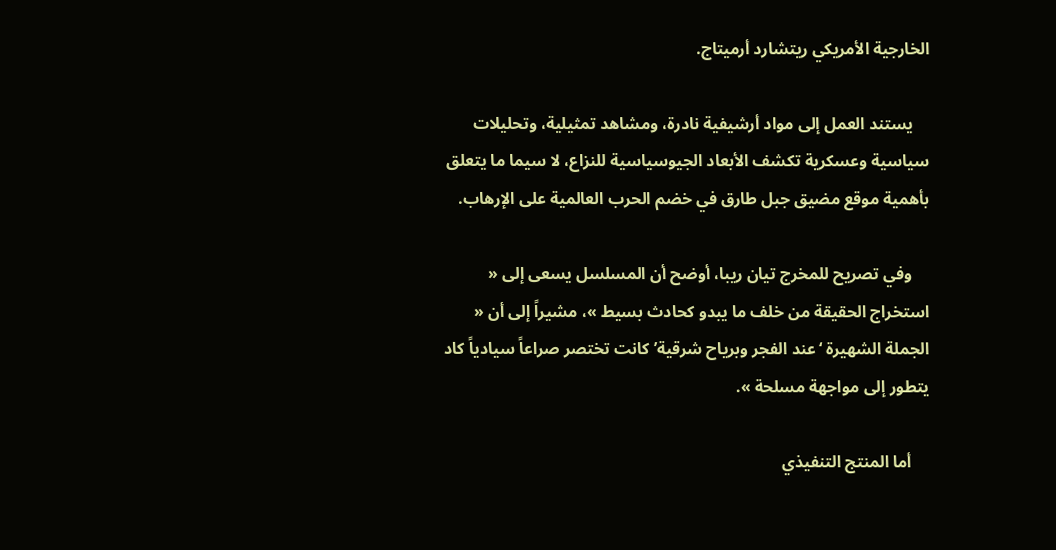الخارجية الأمريكي ريتشارد أرميتاج.

    يستند العمل إلى مواد أرشيفية نادرة، ومشاهد تمثيلية، وتحليلات سياسية وعسكرية تكشف الأبعاد الجيوسياسية للنزاع، لا سيما ما يتعلق بأهمية موقع مضيق جبل طارق في خضم الحرب العالمية على الإرهاب.

    وفي تصريح للمخرج تيان ريبا، أوضح أن المسلسل يسعى إلى « استخراج الحقيقة من خلف ما يبدو كحادث بسيط »، مشيراً إلى أن « الجملة الشهيرة ‘عند الفجر وبرياح شرقية’ كانت تختصر صراعاً سيادياً كاد يتطور إلى مواجهة مسلحة ».

    أما المنتج التنفيذي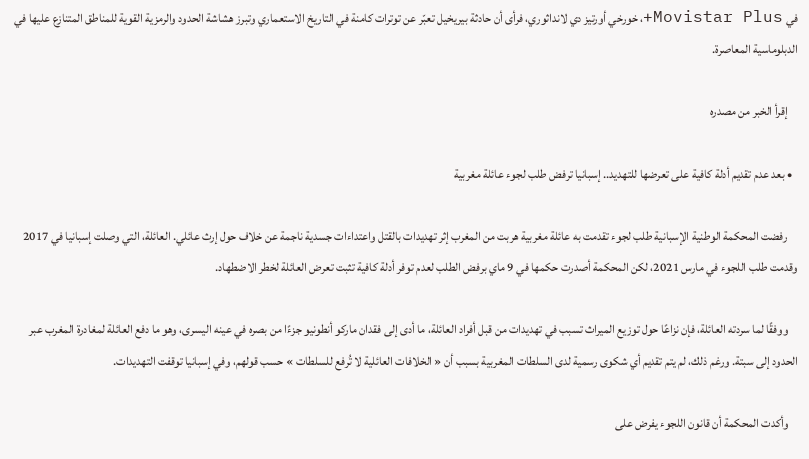في Movistar Plus+، خورخي أورتيز دي لانداثوري، فرأى أن حادثة بيريخيل تعبّر عن توترات كامنة في التاريخ الاستعماري وتبرز هشاشة الحدود والرمزية القوية للمناطق المتنازع عليها في الدبلوماسية المعاصرة.

    إقرأ الخبر من مصدره

  • بعد عدم تقديم أدلة كافية على تعرضها للتهديد.. إسبانيا ترفض طلب لجوء عائلة مغربية

    رفضت المحكمة الوطنية الإسبانية طلب لجوء تقدمت به عائلة مغربية هربت من المغرب إثر تهديدات بالقتل واعتداءات جسدية ناجمة عن خلاف حول إرث عائلي. العائلة، التي وصلت إسبانيا في 2017 وقدمت طلب اللجوء في مارس 2021، لكن المحكمة أصدرت حكمها في 9 ماي برفض الطلب لعدم توفر أدلة كافية تثبت تعرض العائلة لخطر الاضطهاد.

    ووفقًا لما سردته العائلة، فإن نزاعًا حول توزيع الميراث تسبب في تهديدات من قبل أفراد العائلة، ما أدى إلى فقدان ماركو أنطونيو جزءًا من بصره في عينه اليسرى، وهو ما دفع العائلة لمغادرة المغرب عبر الحدود إلى سبتة. ورغم ذلك، لم يتم تقديم أي شكوى رسمية لدى السلطات المغربية بسبب أن « الخلافات العائلية لا تُرفع للسلطات » حسب قولهم، وفي إسبانيا توقفت التهديدات.

    وأكدت المحكمة أن قانون اللجوء يفرض على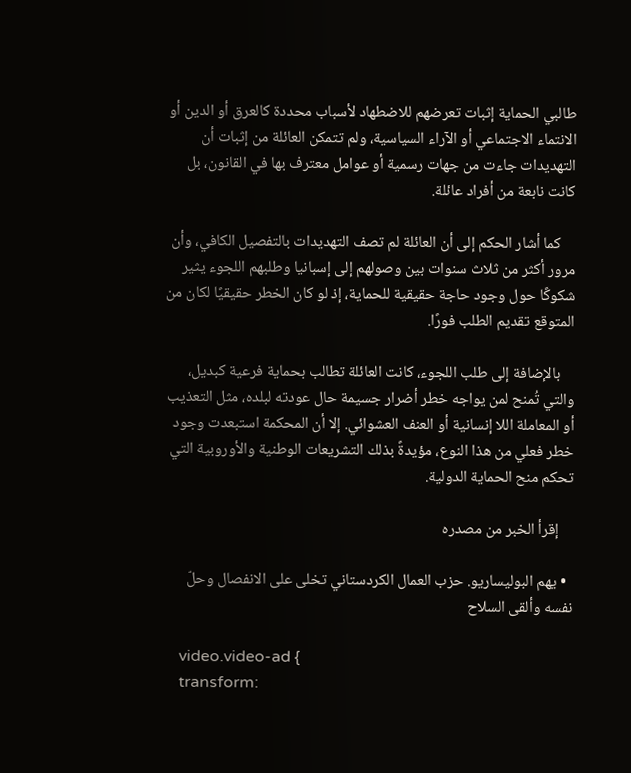طالبي الحماية إثبات تعرضهم للاضطهاد لأسباب محددة كالعرق أو الدين أو الانتماء الاجتماعي أو الآراء السياسية، ولم تتمكن العائلة من إثبات أن التهديدات جاءت من جهات رسمية أو عوامل معترف بها في القانون، بل كانت نابعة من أفراد عائلة.

    كما أشار الحكم إلى أن العائلة لم تصف التهديدات بالتفصيل الكافي، وأن مرور أكثر من ثلاث سنوات بين وصولهم إلى إسبانيا وطلبهم اللجوء يثير شكوكًا حول وجود حاجة حقيقية للحماية، إذ لو كان الخطر حقيقيًا لكان من المتوقع تقديم الطلب فورًا.

    بالإضافة إلى طلب اللجوء، كانت العائلة تطالب بحماية فرعية كبديل، والتي تُمنح لمن يواجه خطر أضرار جسيمة حال عودته لبلده، مثل التعذيب أو المعاملة اللا إنسانية أو العنف العشوائي. إلا أن المحكمة استبعدت وجود خطر فعلي من هذا النوع، مؤيدةً بذلك التشريعات الوطنية والأوروبية التي تحكم منح الحماية الدولية.

    إقرأ الخبر من مصدره

  • يهم البوليساريو. حزب العمال الكردستاني تخلى على الانفصال وحلّ نفسه وألقى السلاح

    video.video-ad {
    transform: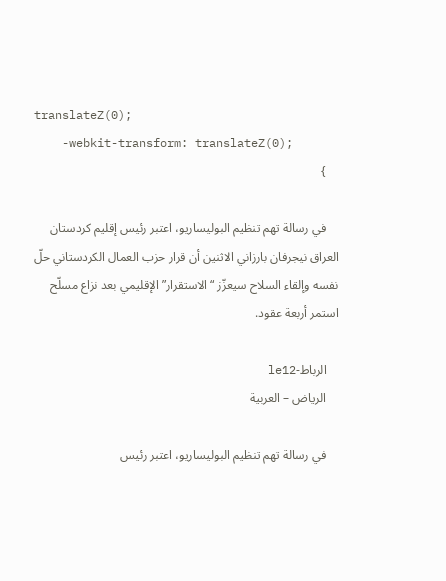translateZ(0);
    -webkit-transform: translateZ(0);
    }

    في رسالة تهم تنظيم البوليساريو، اعتبر رئيس إقليم كردستان العراق نيجرفان بارزاني الاثنين أن قرار حزب العمال الكردستاني حلّ نفسه وإلقاء السلاح سيعزّز “الاستقرار” الإقليمي بعد نزاع مسلّح استمر أربعة عقود.

    الرباط-le12
    الرياض – العربية

    في رسالة تهم تنظيم البوليساريو، اعتبر رئيس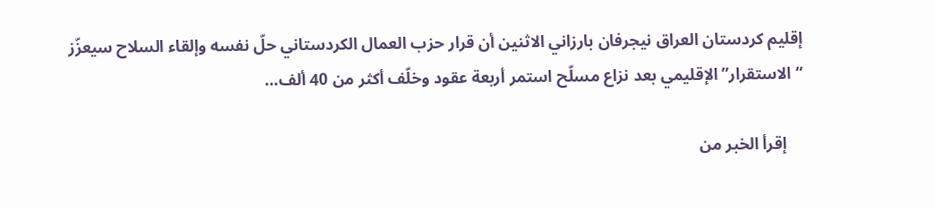إقليم كردستان العراق نيجرفان بارزاني الاثنين أن قرار حزب العمال الكردستاني حلّ نفسه وإلقاء السلاح سيعزّز “الاستقرار” الإقليمي بعد نزاع مسلّح استمر أربعة عقود وخلّف أكثر من 40 ألف…

    إقرأ الخبر من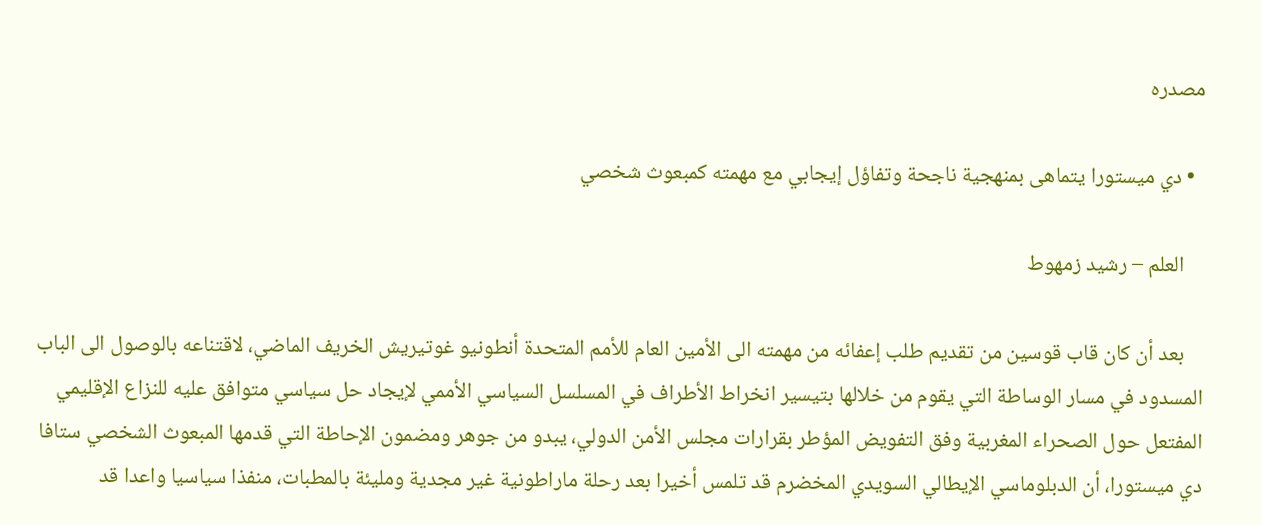مصدره

  • دي ميستورا يتماهى بمنهجية ناجحة وتفاؤل إيجابي مع مهمته كمبعوث شخصي

    العلم – رشيد زمهوط

    بعد أن كان قاب قوسين من تقديم طلب إعفائه من مهمته الى الأمين العام للأمم المتحدة أنطونيو غوتيريش الخريف الماضي، لاقتناعه بالوصول الى الباب المسدود في مسار الوساطة التي يقوم من خلالها بتيسير انخراط الأطراف في المسلسل السياسي الأممي لإيجاد حل سياسي متوافق عليه للنزاع الإقليمي المفتعل حول الصحراء المغربية وفق التفويض المؤطر بقرارات مجلس الأمن الدولي، يبدو من جوهر ومضمون الإحاطة التي قدمها المبعوث الشخصي ستافا  دي ميستورا، أن الدبلوماسي الإيطالي السويدي المخضرم قد تلمس أخيرا بعد رحلة ماراطونية غير مجدية ومليئة بالمطبات، منفذا سياسيا واعدا قد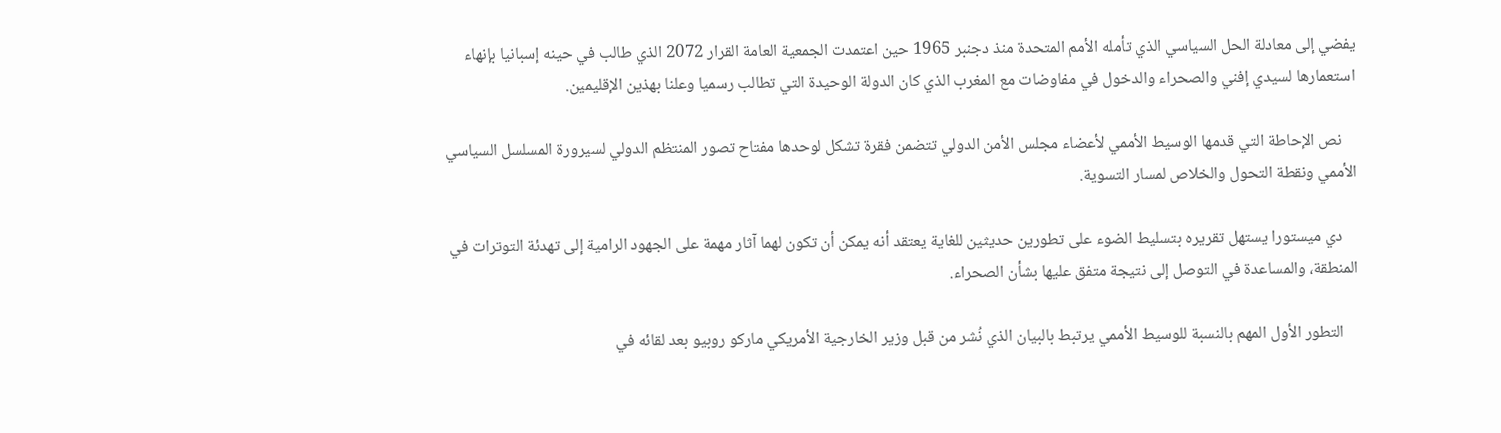يفضي إلى معادلة الحل السياسي الذي تأمله الأمم المتحدة منذ دجنبر 1965 حين اعتمدت الجمعية العامة القرار 2072 الذي طالب في حينه إسبانيا بإنهاء استعمارها لسيدي إفني والصحراء والدخول في مفاوضات مع المغرب الذي كان الدولة الوحيدة التي تطالب رسميا وعلنا بهذين الإقليمين.

    نص الإحاطة التي قدمها الوسيط الأممي لأعضاء مجلس الأمن الدولي تتضمن فقرة تشكل لوحدها مفتاح تصور المنتظم الدولي لسيرورة المسلسل السياسي الأممي ونقطة التحول والخلاص لمسار التسوية.

    دي ميستورا يستهل تقريره بتسليط الضوء على تطورين حديثين للغاية يعتقد أنه يمكن أن تكون لهما آثار مهمة على الجهود الرامية إلى تهدئة التوترات في المنطقة، والمساعدة في التوصل إلى نتيجة متفق عليها بشأن الصحراء.

    التطور الأول المهم بالنسبة للوسيط الأممي يرتبط بالبيان الذي نُشر من قبل وزير الخارجية الأمريكي ماركو روبيو بعد لقائه في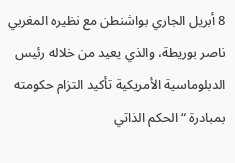8 أبريل الجاري بواشنطن مع نظيره المغربي ناصر بوريطة، والذي يعيد من خلاله رئيس الدبلوماسية الأمريكية تأكيد التزام حكومته بمبادرة “الحكم الذاتي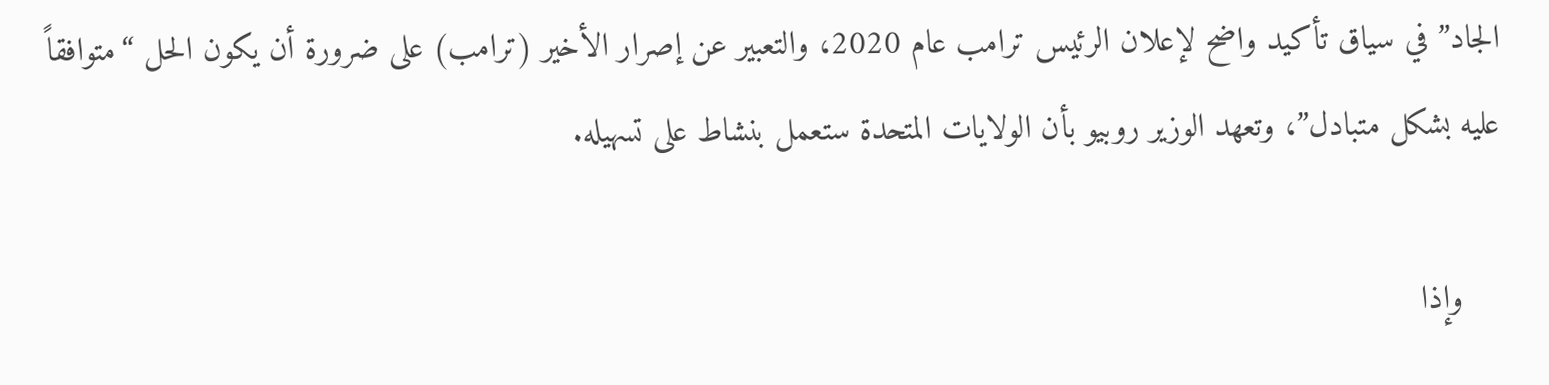الجاد” في سياق تأكيد واضح لإعلان الرئيس ترامب عام 2020، والتعبير عن إصرار الأخير (ترامب) على ضرورة أن يكون الحل “متوافقاً عليه بشكل متبادل”، وتعهد الوزير روبيو بأن الولايات المتحدة ستعمل بنشاط على تسهيله.

    وإذا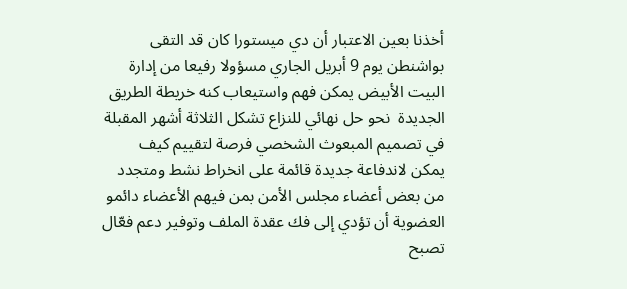أخذنا بعين الاعتبار أن دي ميستورا كان قد التقى بواشنطن يوم 9 أبريل الجاري مسؤولا رفيعا من إدارة البيت الأبيض يمكن فهم واستيعاب كنه خريطة الطريق الجديدة  نحو حل نهائي للنزاع تشكل الثلاثة أشهر المقبلة في تصميم المبعوث الشخصي فرصة لتقييم كيف يمكن لاندفاعة جديدة قائمة على انخراط نشط ومتجدد من بعض أعضاء مجلس الأمن بمن فيهم الأعضاء دائمو العضوية أن تؤدي إلى فك عقدة الملف وتوفير دعم فعّال تصبح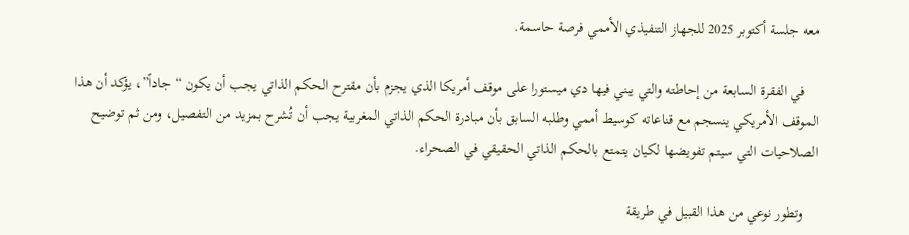معه جلسة أكتوبر 2025 للجهاز التنفيذي الأممي فرصة حاسمة.

    في الفقرة السابعة من إحاطته والتي يبني فيها دي ميستورا على موقف أمريكا الذي يجزم بأن مقترح الحكم الذاتي يجب أن يكون “جاداً”، يؤكد أن هذا الموقف الأمريكي ينسجم مع قناعاته كوسيط أممي وطلبه السابق بأن مبادرة الحكم الذاتي المغربية يجب أن تُشرح بمزيد من التفصيل، ومن ثم توضيح الصلاحيات التي سيتم تفويضها لكيان يتمتع بالحكم الذاتي الحقيقي في الصحراء.

    وتطور نوعي من هذا القبيل في طريقة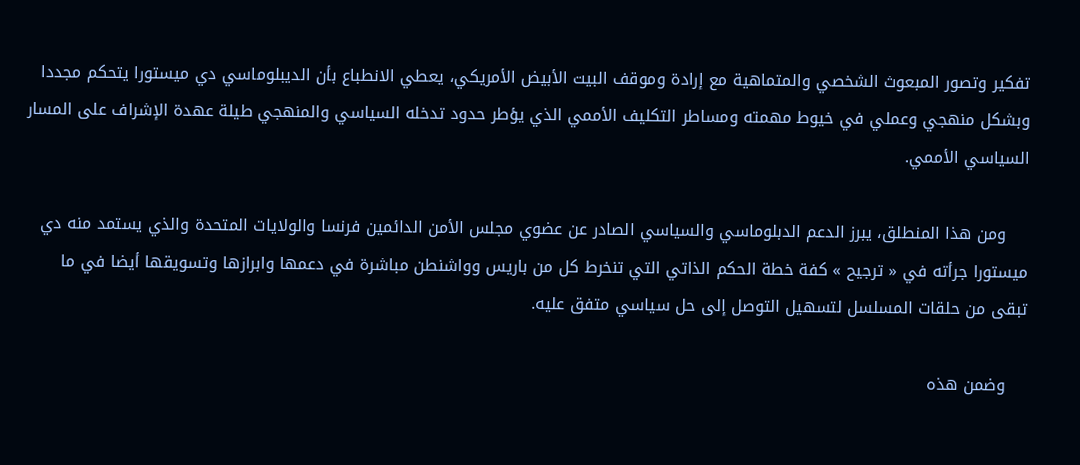تفكير وتصور المبعوث الشخصي والمتماهية مع إرادة وموقف البيت الأبيض الأمريكي، يعطي الانطباع بأن الديبلوماسي دي ميستورا يتحكم مجددا وبشكل منهجي وعملي في خيوط مهمته ومساطر التكليف الأممي الذي يؤطر حدود تدخله السياسي والمنهجي طيلة عهدة الإشراف على المسار السياسي الأممي.

    ومن هذا المنطلق، يبرز الدعم الدبلوماسي والسياسي الصادر عن عضوي مجلس الأمن الدائمين فرنسا والولايات المتحدة والذي يستمد منه دي ميستورا جرأته في « ترجيح » كفة خطة الحكم الذاتي التي تنخرط كل من باريس وواشنطن مباشرة في دعمها وابرازها وتسويقها أيضا في ما تبقى من حلقات المسلسل لتسهيل التوصل إلى حل سياسي متفق عليه.

    وضمن هذه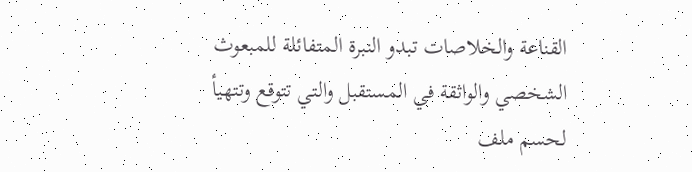القناعة والخلاصات تبدو النبرة المتفائلة للمبعوث الشخصي والواثقة في المستقبل والتي تتوقع وتتهيأ لحسم ملف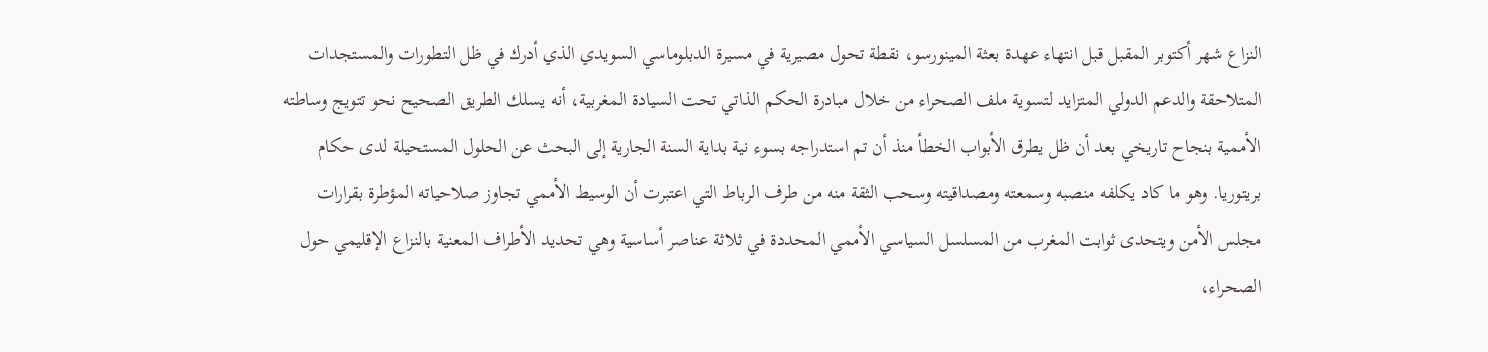النزاع شهر أكتوبر المقبل قبل انتهاء عهدة بعثة المينورسو، نقطة تحول مصيرية في مسيرة الدبلوماسي السويدي الذي أدرك في ظل التطورات والمستجدات المتلاحقة والدعم الدولي المتزايد لتسوية ملف الصحراء من خلال مبادرة الحكم الذاتي تحت السيادة المغربية، أنه يسلك الطريق الصحيح نحو تتويج وساطته الأممية بنجاح تاريخي بعد أن ظل يطرق الأبواب الخطأ منذ أن تم استدراجه بسوء نية بداية السنة الجارية إلى البحث عن الحلول المستحيلة لدى حكام بريتوريا. وهو ما كاد يكلفه منصبه وسمعته ومصداقيته وسحب الثقة منه من طرف الرباط التي اعتبرت أن الوسيط الأممي تجاوز صلاحياته المؤطرة بقرارات مجلس الأمن ويتحدى ثوابت المغرب من المسلسل السياسي الأممي المحددة في ثلاثة عناصر أساسية وهي تحديد الأطراف المعنية بالنزاع الإقليمي حول الصحراء،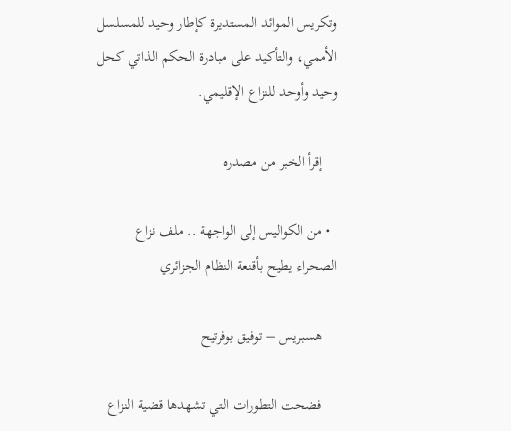وتكريس الموائد المستديرة كإطار وحيد للمسلسل الأممي، والتأكيد على مبادرة الحكم الذاتي كحل وحيد وأوحد للنزاع الإقليمي.

    إقرأ الخبر من مصدره

  • من الكواليس إلى الواجهة .. ملف نزاع الصحراء يطيح بأقنعة النظام الجزائري

    هسبريس – توفيق بوفرتيح

    فضحت التطورات التي تشهدها قضية النزاع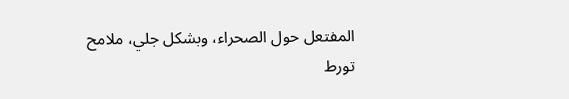المفتعل حول الصحراء، وبشكل جلي، ملامح تورط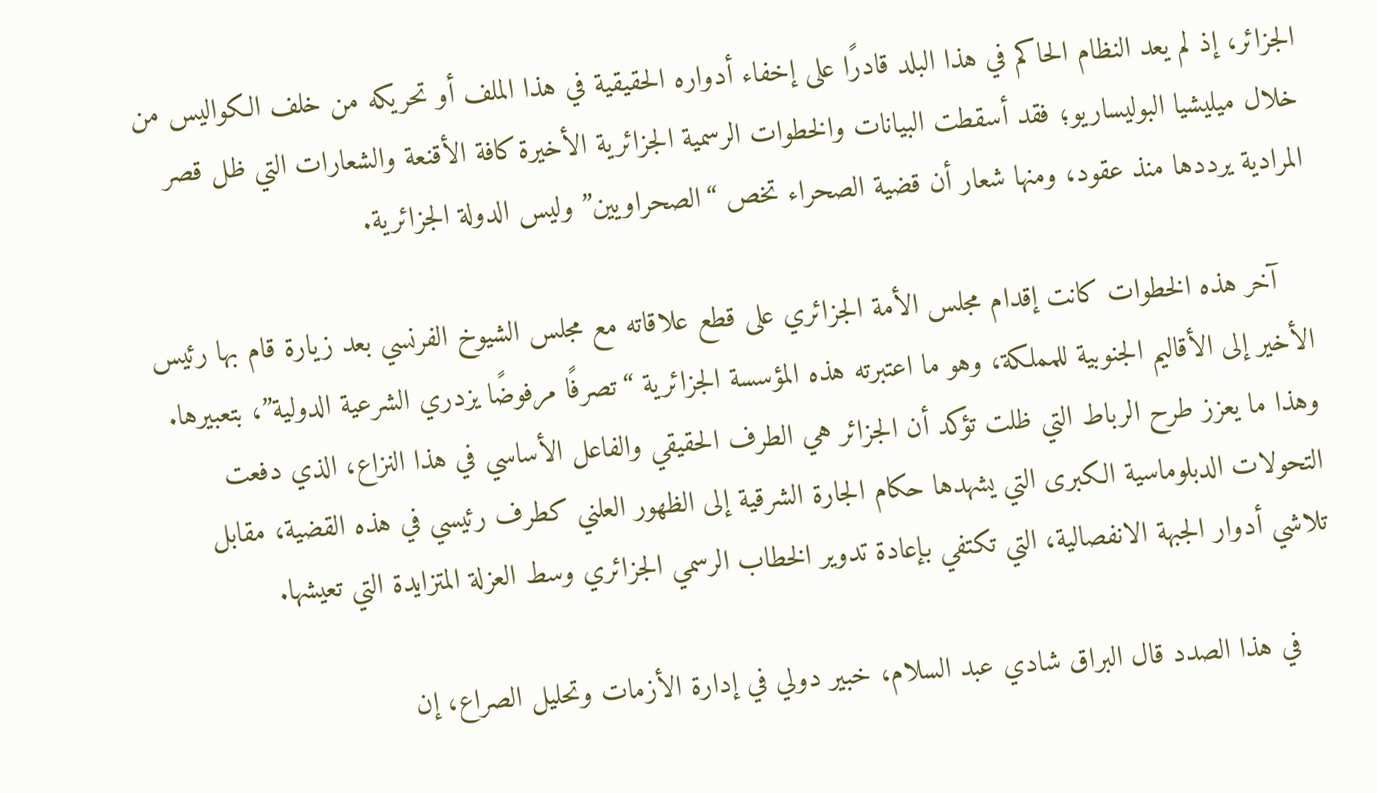الجزائر، إذ لم يعد النظام الحاكم في هذا البلد قادرًا على إخفاء أدواره الحقيقية في هذا الملف أو تحريكه من خلف الكواليس من خلال ميليشيا البوليساريو؛ فقد أسقطت البيانات والخطوات الرسمية الجزائرية الأخيرة كافة الأقنعة والشعارات التي ظل قصر المرادية يرددها منذ عقود، ومنها شعار أن قضية الصحراء تخص “الصحراويين” وليس الدولة الجزائرية.

    آخر هذه الخطوات كانت إقدام مجلس الأمة الجزائري على قطع علاقاته مع مجلس الشيوخ الفرنسي بعد زيارة قام بها رئيس الأخير إلى الأقاليم الجنوبية للمملكة، وهو ما اعتبرته هذه المؤسسة الجزائرية “تصرفًا مرفوضًا يزدري الشرعية الدولية”، بتعبيرها. وهذا ما يعزز طرح الرباط التي ظلت تؤكد أن الجزائر هي الطرف الحقيقي والفاعل الأساسي في هذا النزاع، الذي دفعت التحولات الدبلوماسية الكبرى التي يشهدها حكام الجارة الشرقية إلى الظهور العلني كطرف رئيسي في هذه القضية، مقابل تلاشي أدوار الجبهة الانفصالية، التي تكتفي بإعادة تدوير الخطاب الرسمي الجزائري وسط العزلة المتزايدة التي تعيشها.

    في هذا الصدد قال البراق شادي عبد السلام، خبير دولي في إدارة الأزمات وتحليل الصراع، إن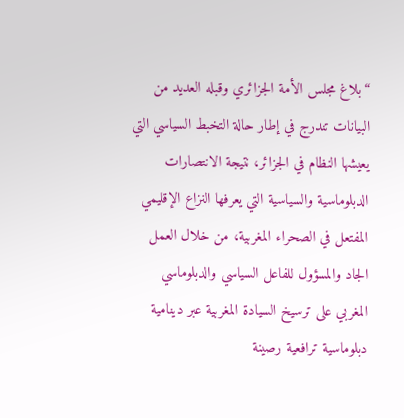“بلاغ مجلس الأمة الجزائري وقبله العديد من البيانات تندرج في إطار حالة التخبط السياسي التي يعيشها النظام في الجزائر، نتيجة الانتصارات الدبلوماسية والسياسية التي يعرفها النزاع الإقليمي المفتعل في الصحراء المغربية، من خلال العمل الجاد والمسؤول للفاعل السياسي والدبلوماسي المغربي على ترسيخ السيادة المغربية عبر دينامية دبلوماسية ترافعية رصينة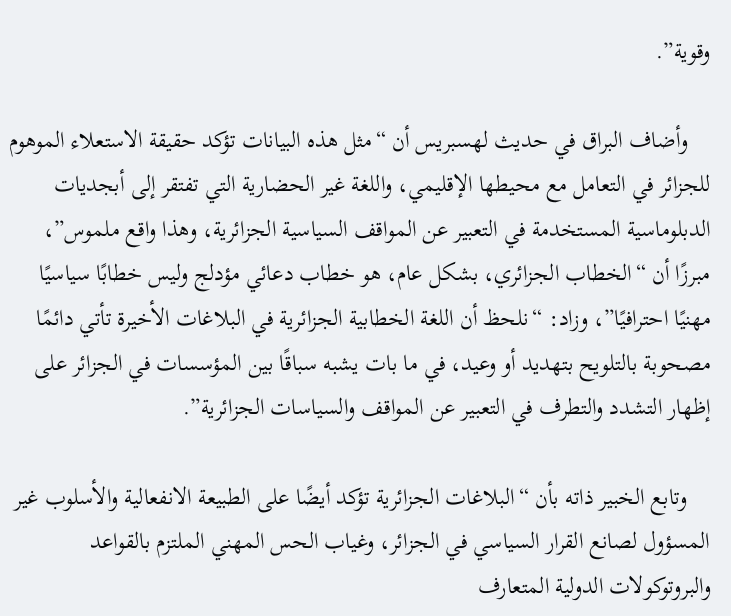وقوية”.

    وأضاف البراق في حديث لهسبريس أن “مثل هذه البيانات تؤكد حقيقة الاستعلاء الموهوم للجزائر في التعامل مع محيطها الإقليمي، واللغة غير الحضارية التي تفتقر إلى أبجديات الدبلوماسية المستخدمة في التعبير عن المواقف السياسية الجزائرية، وهذا واقع ملموس”، مبرزًا أن “الخطاب الجزائري، بشكل عام، هو خطاب دعائي مؤدلج وليس خطابًا سياسيًا مهنيًا احترافيًا”، وزاد: “نلحظ أن اللغة الخطابية الجزائرية في البلاغات الأخيرة تأتي دائمًا مصحوبة بالتلويح بتهديد أو وعيد، في ما بات يشبه سباقًا بين المؤسسات في الجزائر على إظهار التشدد والتطرف في التعبير عن المواقف والسياسات الجزائرية”.

    وتابع الخبير ذاته بأن “البلاغات الجزائرية تؤكد أيضًا على الطبيعة الانفعالية والأسلوب غير المسؤول لصانع القرار السياسي في الجزائر، وغياب الحس المهني الملتزم بالقواعد والبروتوكولات الدولية المتعارف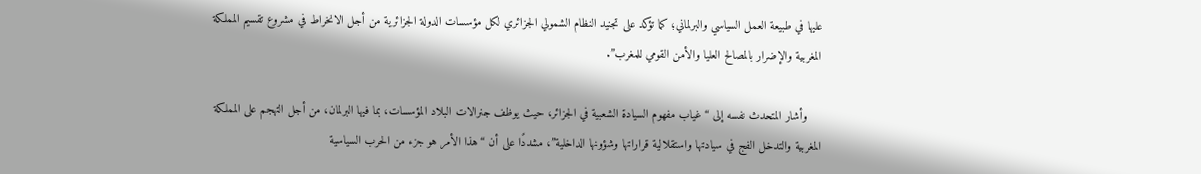عليها في طبيعة العمل السياسي والبرلماني؛ كما تؤكد على تجنيد النظام الشمولي الجزائري لكل مؤسسات الدولة الجزائرية من أجل الانخراط في مشروع تقسيم المملكة المغربية والإضرار بالمصالح العليا والأمن القومي للمغرب”.

    وأشار المتحدث نفسه إلى “غياب مفهوم السيادة الشعبية في الجزائر، حيث يوظف جنرالات البلاد المؤسسات، بما فيها البرلمان، من أجل التهجم على المملكة المغربية والتدخل الفج في سيادتها واستقلالية قراراتها وشؤونها الداخلية”، مشددًا على أن “هذا الأمر هو جزء من الحرب السياسية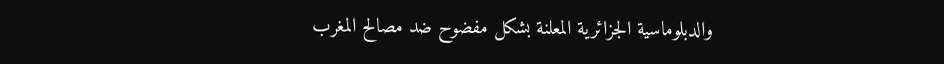والدبلوماسية الجزائرية المعلنة بشكل مفضوح ضد مصالح المغرب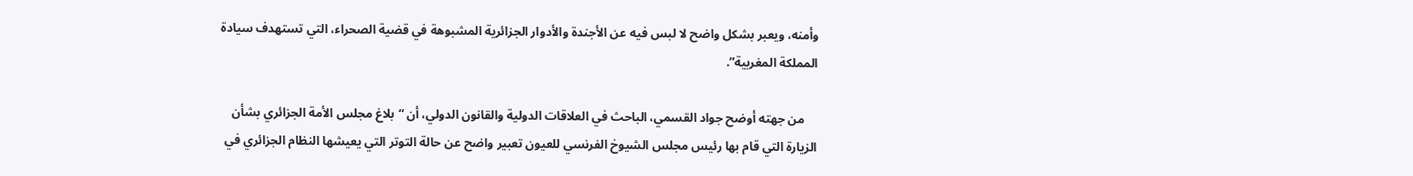وأمنه، ويعبر بشكل واضح لا لبس فيه عن الأجندة والأدوار الجزائرية المشبوهة في قضية الصحراء، التي تستهدف سيادة المملكة المغربية”.

    من جهته أوضح جواد القسمي، الباحث في العلاقات الدولية والقانون الدولي، أن “بلاغ مجلس الأمة الجزائري بشأن الزيارة التي قام بها رئيس مجلس الشيوخ الفرنسي للعيون تعبير واضح عن حالة التوتر التي يعيشها النظام الجزائري في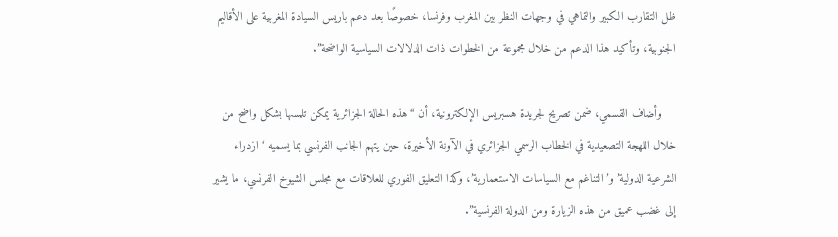ظل التقارب الكبير والتماهي في وجهات النظر بين المغرب وفرنسا، خصوصًا بعد دعم باريس السيادة المغربية على الأقاليم الجنوبية، وتأكيد هذا الدعم من خلال مجموعة من الخطوات ذات الدلالات السياسية الواضحة”.

    وأضاف القسمي، ضمن تصريح لجريدة هسبريس الإلكترونية، أن “هذه الحالة الجزائرية يمكن تلمسها بشكل واضح من خلال اللهجة التصعيدية في الخطاب الرسمي الجزائري في الآونة الأخيرة، حين يتهم الجانب الفرنسي بما يسميه ‘ازدراء الشرعية الدولية’ و’التناغم مع السياسات الاستعمارية’، وكذا التعليق الفوري للعلاقات مع مجلس الشيوخ الفرنسي، ما يشير إلى غضب عميق من هذه الزيارة ومن الدولة الفرنسية”.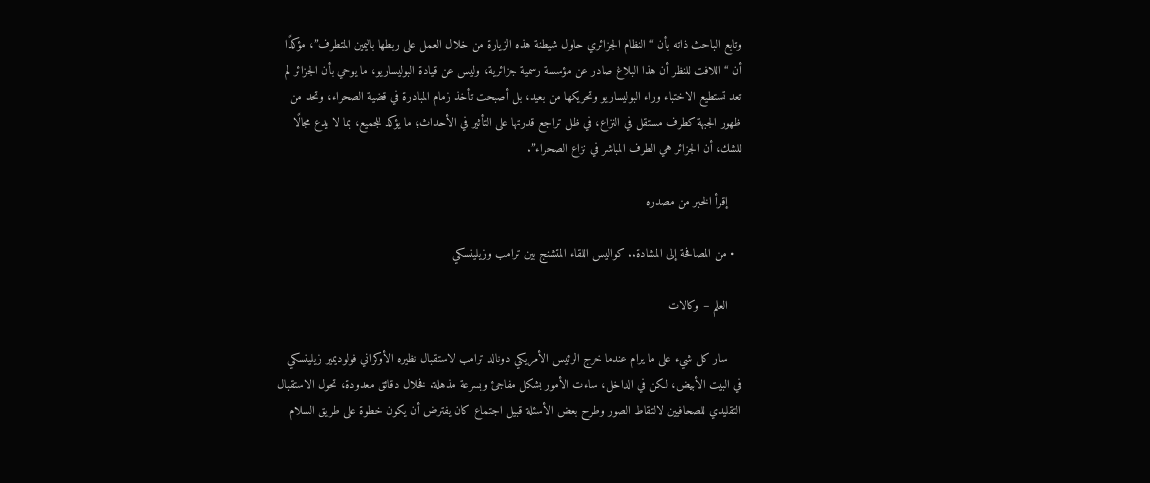وتابع الباحث ذاته بأن “النظام الجزائري حاول شيطنة هذه الزيارة من خلال العمل على ربطها باليمين المتطرف”، مؤكدًا أن “اللافت للنظر أن هذا البلاغ صادر عن مؤسسة رسمية جزائرية، وليس عن قيادة البوليساريو، ما يوحي بأن الجزائر لم تعد تستطيع الاختباء وراء البوليساريو وتحريكها من بعيد، بل أصبحت تأخذ زمام المبادرة في قضية الصحراء، وتحد من ظهور الجبهة كطرف مستقل في النزاع، في ظل تراجع قدرتها على التأثير في الأحداث؛ ما يؤكد للجميع، بما لا يدع مجالًا للشك، أن الجزائر هي الطرف المباشر في نزاع الصحراء”.

    إقرأ الخبر من مصدره

  • من المصافحة إلى المشادة.. كواليس اللقاء المتشنج بين ترامب وزيلينسكي

    العلم – وكالات

    سار كل شيء على ما يرام عندما خرج الرئيس الأمريكي دونالد ترامب لاستقبال نظيره الأوكراني فولوديمير زيلينسكي في البيت الأبيض، لكن في الداخل، ساءت الأمور بشكل مفاجئ وبسرعة مذهلة. فخلال دقائق معدودة، تحول الاستقبال التقليدي للصحافيين لالتقاط الصور وطرح بعض الأسئلة قبيل اجتماع كان يفترض أن يكون خطوة على طريق السلام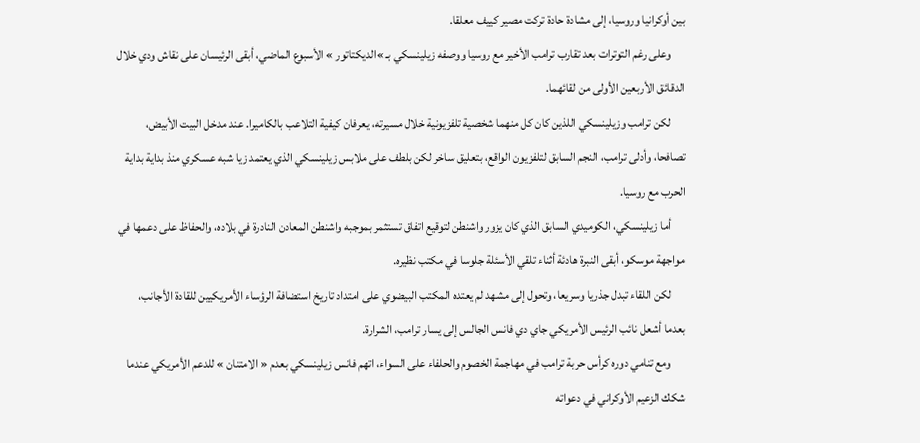بين أوكرانيا وروسيا، إلى مشادة حادة تركت مصير كييف معلقا.
      وعلى رغم التوترات بعد تقارب ترامب الأخير مع روسيا ووصفه زيلينسكي بـ »الديكتاتور » الأسبوع الماضي، أبقى الرئيسان على نقاش ودي خلال الدقائق الأربعين الأولى من لقائهما.
      لكن ترامب وزيلينسكي اللذين كان كل منهما شخصية تلفزيونية خلال مسيرته، يعرفان كيفية التلاعب بالكاميرا. عند مدخل البيت الأبيض، تصافحا، وأدلى ترامب، النجم السابق لتلفزيون الواقع، بتعليق ساخر لكن بلطف على ملابس زيلينسكي الذي يعتمد زيا شبه عسكري منذ بداية بداية الحرب مع روسيا.
      أما زيلينسكي، الكوميدي السابق الذي كان يزور واشنطن لتوقيع اتفاق تستثمر بموجبه واشنطن المعادن النادرة في بلاده، والحفاظ على دعمها في مواجهة موسكو، أبقى النبرة هادئة أثناء تلقي الأسئلة جلوسا في مكتب نظيره.
      لكن اللقاء تبدل جذريا وسريعا، وتحول إلى مشهد لم يعتده المكتب البيضوي على امتداد تاريخ استضافة الرؤساء الأمريكيين للقادة الأجانب، بعدما أشعل نائب الرئيس الأمريكي جاي دي فانس الجالس إلى يسار ترامب، الشرارة.
      ومع تنامي دوره كرأس حربة ترامب في مهاجمة الخصوم والحلفاء على السواء، اتهم فانس زيلينسكي بعدم « الامتنان » للدعم الأمريكي عندما شكك الزعيم الأوكراني في دعواته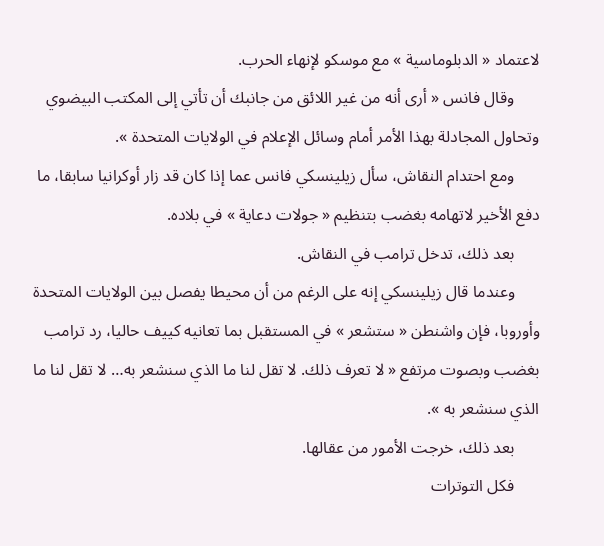لاعتماد « الدبلوماسية » مع موسكو لإنهاء الحرب.
      وقال فانس « أرى أنه من غير اللائق من جانبك أن تأتي إلى المكتب البيضوي وتحاول المجادلة بهذا الأمر أمام وسائل الإعلام في الولايات المتحدة ».
      ومع احتدام النقاش، سأل زيلينسكي فانس عما إذا كان قد زار أوكرانيا سابقا، ما دفع الأخير لاتهامه بغضب بتنظيم « جولات دعاية » في بلاده.
      بعد ذلك، تدخل ترامب في النقاش.
      وعندما قال زيلينسكي إنه على الرغم من أن محيطا يفصل بين الولايات المتحدة وأوروبا، فإن واشنطن « ستشعر » في المستقبل بما تعانيه كييف حاليا، رد ترامب بغضب وبصوت مرتفع « لا تعرف ذلك. لا تقل لنا ما الذي سنشعر به… لا تقل لنا ما الذي سنشعر به ».
      بعد ذلك، خرجت الأمور من عقالها.
      فكل التوترات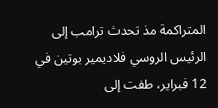المتراكمة مذ تحدث ترامب إلى الرئيس الروسي فلاديمير بوتين في 12 فبراير، طفت إلى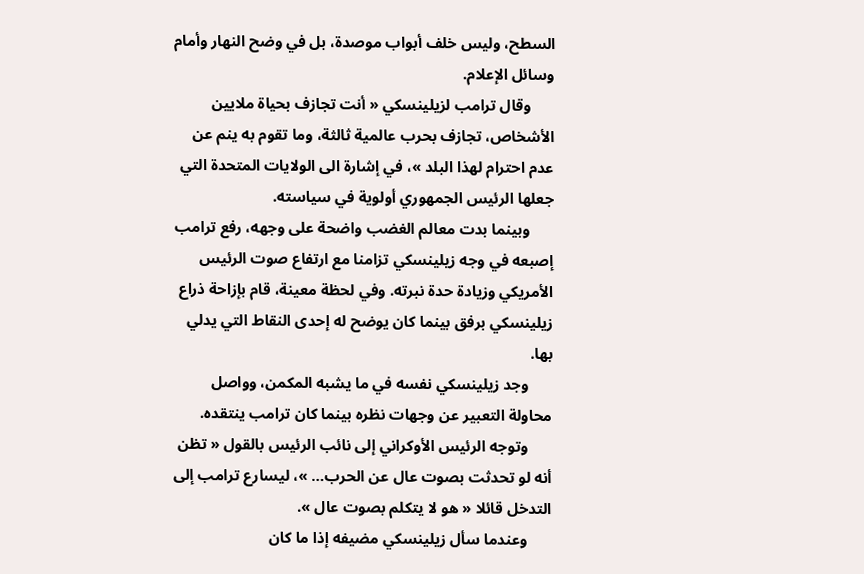السطح، وليس خلف أبواب موصدة، بل في وضح النهار وأمام وسائل الإعلام.
      وقال ترامب لزيلينسكي « أنت تجازف بحياة ملايين الأشخاص، تجازف بحرب عالمية ثالثة، وما تقوم به ينم عن عدم احترام لهذا البلد »، في إشارة الى الولايات المتحدة التي جعلها الرئيس الجمهوري أولوية في سياسته.
      وبينما بدت معالم الغضب واضحة على وجهه، رفع ترامب إصبعه في وجه زيلينسكي تزامنا مع ارتفاع صوت الرئيس الأمريكي وزيادة حدة نبرته. وفي لحظة معينة، قام بإزاحة ذراع زيلينسكي برفق بينما كان يوضح له إحدى النقاط التي يدلي بها.
      وجد زيلينسكي نفسه في ما يشبه المكمن، وواصل محاولة التعبير عن وجهات نظره بينما كان ترامب ينتقده.
      وتوجه الرئيس الأوكراني إلى نائب الرئيس بالقول « تظن أنه لو تحدثت بصوت عال عن الحرب… »، ليسارع ترامب إلى التدخل قائلا « هو لا يتكلم بصوت عال ».
      وعندما سأل زيلينسكي مضيفه إذا ما كان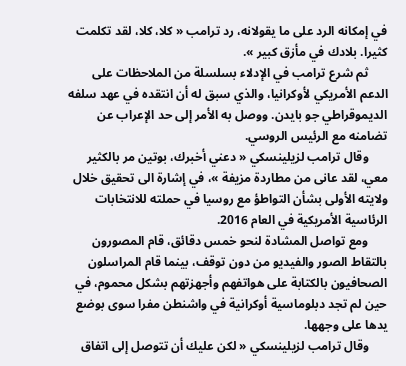في إمكانه الرد على ما يقولانه، رد ترامب « كلا، كلا، لقد تكلمت كثيرا. بلادك في مأزق كبير ».
      ثم شرع ترامب في الإدلاء بسلسلة من الملاحظات على الدعم الأمريكي لأوكرانيا، والذي سبق له أن انتقده في عهد سلفه الديموقراطي جو بايدن. ووصل به الأمر إلى حد الإعراب عن تضامنه مع الرئيس الروسي.
      وقال ترامب لزيلينسكي « دعني أخبرك، بوتين مر بالكثير معي، لقد عانى من مطاردة مزيفة »، في إشارة الى تحقيق خلال ولايته الأولى بشأن التواطؤ مع روسيا في حملته للانتخابات الرئاسية الأمريكية في العام 2016.
      ومع تواصل المشادة لنحو خمس دقائق، قام المصورون بالتقاط الصور والفيديو من دون توقف، بينما قام المراسلون الصحافيون بالكتابة على هواتفهم وأجهزتهم بشكل محموم، في حين لم تجد دبلوماسية أوكرانية في واشنطن مفرا سوى بوضع يدها على وجهها.
      وقال ترامب لزيلينسكي « لكن عليك أن تتوصل إلى اتفاق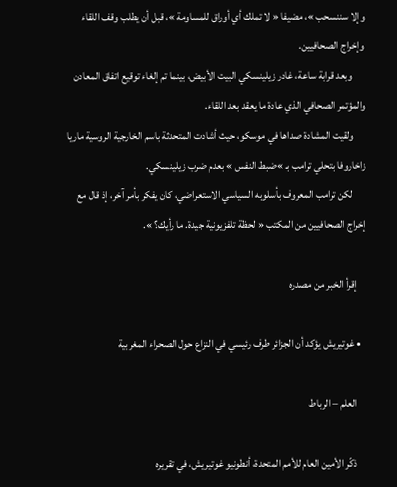وإلا سننسحب »، مضيفا « لا تملك أي أوراق للمساومة »، قبل أن يطلب وقف اللقاء وإخراج الصحافيين.
      وبعد قرابة ساعة، غادر زيلينسكي البيت الأبيض، بينما تم إلغاء توقيع اتفاق المعادن والمؤتمر الصحافي الذي عادة ما يعقد بعد اللقاء.
      ولقيت المشادة صداها في موسكو، حيث أشادت المتحدثة باسم الخارجية الروسية ماريا زاخاروفا بتحلي ترامب بـ »ضبط النفس » بعدم ضرب زيلينسكي.
      لكن ترامب المعروف بأسلوبه السياسي الاستعراضي، كان يفكر بأمر آخر، إذ قال مع إخراج الصحافيين من المكتب « لحظة تلفزيونية جيدة. ما رأيك؟ ».

    إقرأ الخبر من مصدره

  • غوتيريش يؤكد أن الجزائر طرف رئيسي في النزاع حول الصحراء المغربية

    العلم – الرباط

    ذكّر الأمين العام للأمم المتحدة، أنطونيو غوتيريش، في تقريره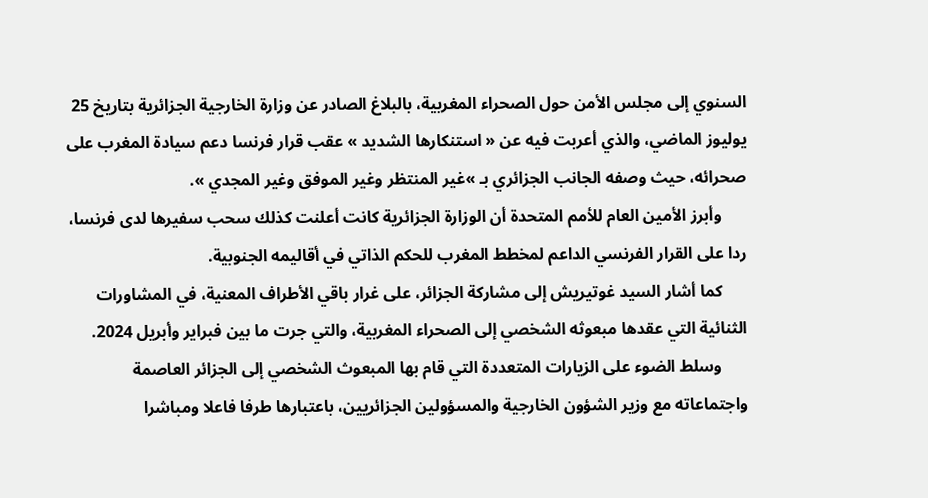السنوي إلى مجلس الأمن حول الصحراء المغربية، بالبلاغ الصادر عن وزارة الخارجية الجزائرية بتاريخ 25 يوليوز الماضي، والذي أعربت فيه عن « استنكارها الشديد » عقب قرار فرنسا دعم سيادة المغرب على صحرائه، حيث وصفه الجانب الجزائري بـ »غير المنتظر وغير الموفق وغير المجدي ».
      وأبرز الأمين العام للأمم المتحدة أن الوزارة الجزائرية كانت أعلنت كذلك سحب سفيرها لدى فرنسا، ردا على القرار الفرنسي الداعم لمخطط المغرب للحكم الذاتي في أقاليمه الجنوبية.
      كما أشار السيد غوتيريش إلى مشاركة الجزائر، على غرار باقي الأطراف المعنية، في المشاورات الثنائية التي عقدها مبعوثه الشخصي إلى الصحراء المغربية، والتي جرت ما بين فبراير وأبريل 2024.
      وسلط الضوء على الزيارات المتعددة التي قام بها المبعوث الشخصي إلى الجزائر العاصمة واجتماعاته مع وزير الشؤون الخارجية والمسؤولين الجزائريين، باعتبارها طرفا فاعلا ومباشرا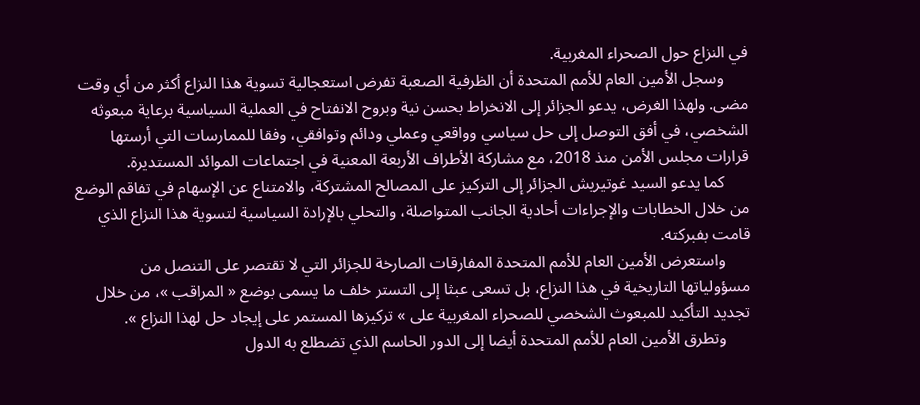في النزاع حول الصحراء المغربية.
      وسجل الأمين العام للأمم المتحدة أن الظرفية الصعبة تفرض استعجالية تسوية هذا النزاع أكثر من أي وقت مضى. ولهذا الغرض، يدعو الجزائر إلى الانخراط بحسن نية وبروح الانفتاح في العملية السياسية برعاية مبعوثه الشخصي، في أفق التوصل إلى حل سياسي وواقعي وعملي ودائم وتوافقي، وفقا للممارسات التي أرستها قرارات مجلس الأمن منذ 2018، مع مشاركة الأطراف الأربعة المعنية في اجتماعات الموائد المستديرة.
      كما يدعو السيد غوتيريش الجزائر إلى التركيز على المصالح المشتركة، والامتناع عن الإسهام في تفاقم الوضع من خلال الخطابات والإجراءات أحادية الجانب المتواصلة، والتحلي بالإرادة السياسية لتسوية هذا النزاع الذي قامت بفبركته.
      واستعرض الأمين العام للأمم المتحدة المفارقات الصارخة للجزائر التي لا تقتصر على التنصل من مسؤولياتها التاريخية في هذا النزاع، بل تسعى عبثا إلى التستر خلف ما يسمى بوضع « المراقب »، من خلال تجديد التأكيد للمبعوث الشخصي للصحراء المغربية على » تركيزها المستمر على إيجاد حل لهذا النزاع ».
      وتطرق الأمين العام للأمم المتحدة أيضا إلى الدور الحاسم الذي تضطلع به الدول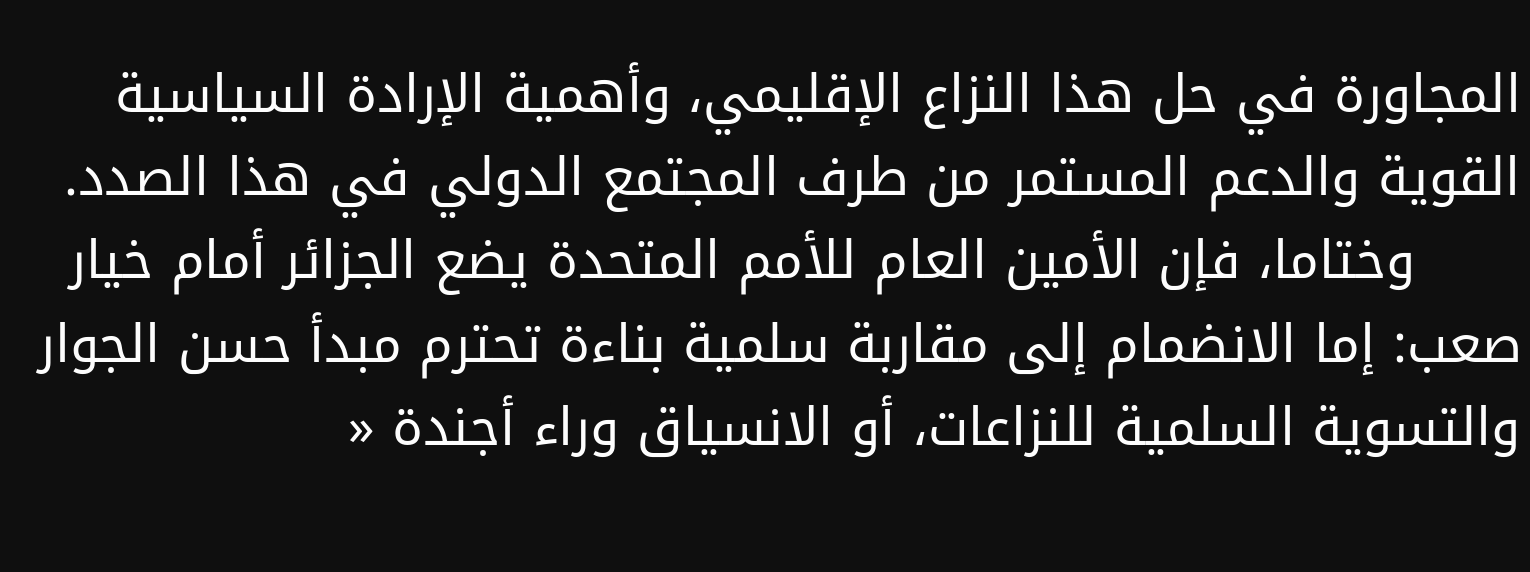المجاورة في حل هذا النزاع الإقليمي، وأهمية الإرادة السياسية القوية والدعم المستمر من طرف المجتمع الدولي في هذا الصدد.
      وختاما، فإن الأمين العام للأمم المتحدة يضع الجزائر أمام خيار صعب: إما الانضمام إلى مقاربة سلمية بناءة تحترم مبدأ حسن الجوار والتسوية السلمية للنزاعات، أو الانسياق وراء أجندة «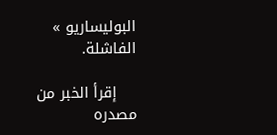البوليساريو » الفاشلة.

    إقرأ الخبر من مصدره